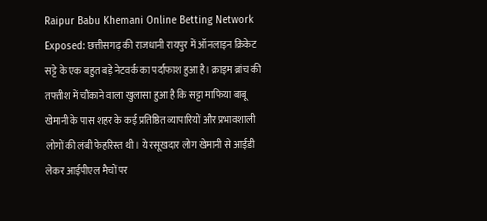Raipur Babu Khemani Online Betting Network Exposed: छत्तीसगढ़ की राजधानी रायपुर में ऑनलाइन क्रिकेट सट्टे के एक बहुत बड़े नेटवर्क का पर्दाफाश हुआ है। क्राइम ब्रांच की तफ्तीश में चौंकाने वाला खुलासा हुआ है कि सट्टा माफिया बाबू खेमानी के पास शहर के कई प्रतिष्ठित व्यापारियों और प्रभावशाली लोगों की लंबी फेहरिस्त थी। ये रसूखदार लोग खेमानी से आईडी लेकर आईपीएल मैचों पर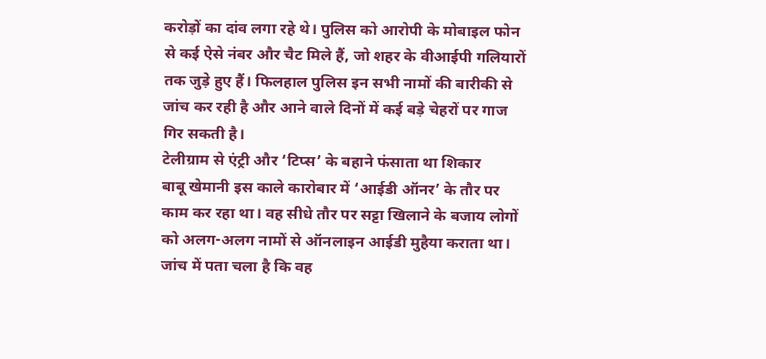करोड़ों का दांव लगा रहे थे। पुलिस को आरोपी के मोबाइल फोन से कई ऐसे नंबर और चैट मिले हैं, जो शहर के वीआईपी गलियारों तक जुड़े हुए हैं। फिलहाल पुलिस इन सभी नामों की बारीकी से जांच कर रही है और आने वाले दिनों में कई बड़े चेहरों पर गाज गिर सकती है।
टेलीग्राम से एंट्री और ‘टिप्स’ के बहाने फंसाता था शिकार
बाबू खेमानी इस काले कारोबार में ‘आईडी ऑनर’ के तौर पर काम कर रहा था। वह सीधे तौर पर सट्टा खिलाने के बजाय लोगों को अलग-अलग नामों से ऑनलाइन आईडी मुहैया कराता था। जांच में पता चला है कि वह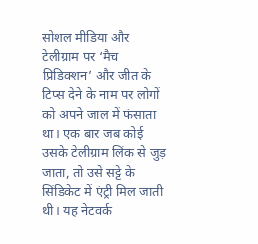सोशल मीडिया और टेलीग्राम पर ‘मैच प्रिडिक्शन’ और जीत के टिप्स देने के नाम पर लोगों को अपने जाल में फंसाता था। एक बार जब कोई उसके टेलीग्राम लिंक से जुड़ जाता, तो उसे सट्टे के सिंडिकेट में एंट्री मिल जाती थी। यह नेटवर्क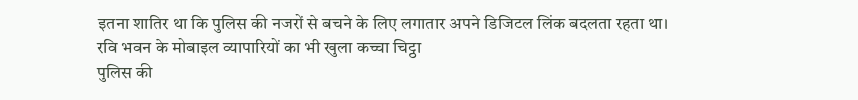इतना शातिर था कि पुलिस की नजरों से बचने के लिए लगातार अपने डिजिटल लिंक बदलता रहता था।
रवि भवन के मोबाइल व्यापारियों का भी खुला कच्चा चिट्ठा
पुलिस की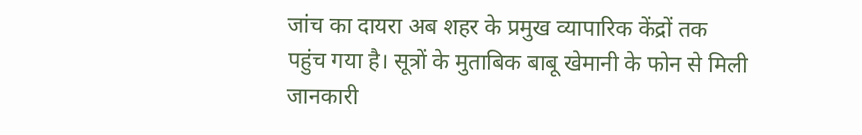जांच का दायरा अब शहर के प्रमुख व्यापारिक केंद्रों तक पहुंच गया है। सूत्रों के मुताबिक बाबू खेमानी के फोन से मिली जानकारी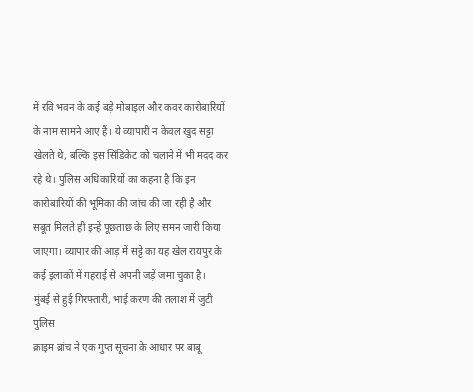में रवि भवन के कई बड़े मोबाइल और कवर कारोबारियों के नाम सामने आए हैं। ये व्यापारी न केवल खुद सट्टा खेलते थे, बल्कि इस सिंडिकेट को चलाने में भी मदद कर रहे थे। पुलिस अधिकारियों का कहना है कि इन कारोबारियों की भूमिका की जांच की जा रही है और सबूत मिलते ही इन्हें पूछताछ के लिए समन जारी किया जाएगा। व्यापार की आड़ में सट्टे का यह खेल रायपुर के कई इलाकों में गहराई से अपनी जड़ें जमा चुका है।
मुंबई से हुई गिरफ्तारी, भाई करण की तलाश में जुटी पुलिस
क्राइम ब्रांच ने एक गुप्त सूचना के आधार पर बाबू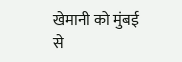खेमानी को मुंबई से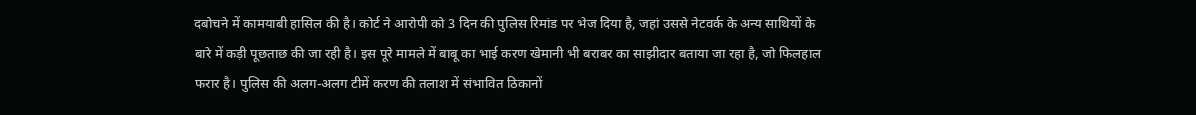दबोचने में कामयाबी हासिल की है। कोर्ट ने आरोपी को 3 दिन की पुलिस रिमांड पर भेज दिया है, जहां उससे नेटवर्क के अन्य साथियों के बारे में कड़ी पूछताछ की जा रही है। इस पूरे मामले में बाबू का भाई करण खेमानी भी बराबर का साझीदार बताया जा रहा है, जो फिलहाल फरार है। पुलिस की अलग-अलग टीमें करण की तलाश में संभावित ठिकानों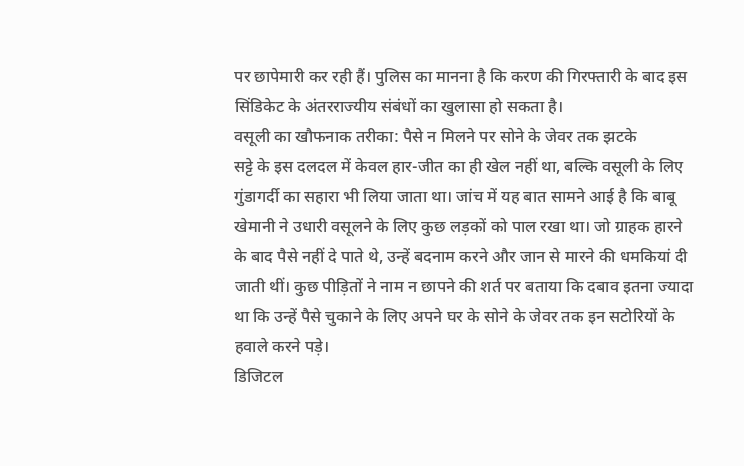पर छापेमारी कर रही हैं। पुलिस का मानना है कि करण की गिरफ्तारी के बाद इस सिंडिकेट के अंतरराज्यीय संबंधों का खुलासा हो सकता है।
वसूली का खौफनाक तरीका: पैसे न मिलने पर सोने के जेवर तक झटके
सट्टे के इस दलदल में केवल हार-जीत का ही खेल नहीं था, बल्कि वसूली के लिए गुंडागर्दी का सहारा भी लिया जाता था। जांच में यह बात सामने आई है कि बाबू खेमानी ने उधारी वसूलने के लिए कुछ लड़कों को पाल रखा था। जो ग्राहक हारने के बाद पैसे नहीं दे पाते थे, उन्हें बदनाम करने और जान से मारने की धमकियां दी जाती थीं। कुछ पीड़ितों ने नाम न छापने की शर्त पर बताया कि दबाव इतना ज्यादा था कि उन्हें पैसे चुकाने के लिए अपने घर के सोने के जेवर तक इन सटोरियों के हवाले करने पड़े।
डिजिटल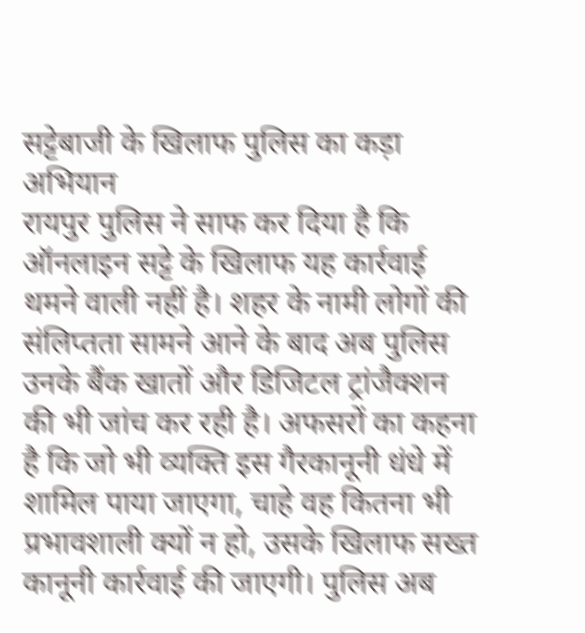सट्टेबाजी के खिलाफ पुलिस का कड़ा अभियान
रायपुर पुलिस ने साफ कर दिया है कि ऑनलाइन सट्टे के खिलाफ यह कार्रवाई थमने वाली नहीं है। शहर के नामी लोगों की संलिप्तता सामने आने के बाद अब पुलिस उनके बैंक खातों और डिजिटल ट्रांजैक्शन की भी जांच कर रही है। अफसरों का कहना है कि जो भी व्यक्ति इस गैरकानूनी धंधे में शामिल पाया जाएगा, चाहे वह कितना भी प्रभावशाली क्यों न हो, उसके खिलाफ सख्त कानूनी कार्रवाई की जाएगी। पुलिस अब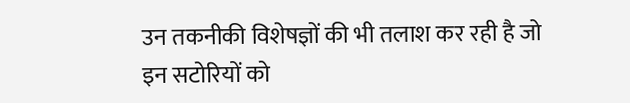उन तकनीकी विशेषज्ञों की भी तलाश कर रही है जो इन सटोरियों को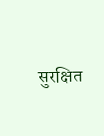सुरक्षित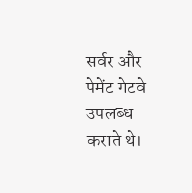सर्वर और पेमेंट गेटवे उपलब्ध कराते थे।